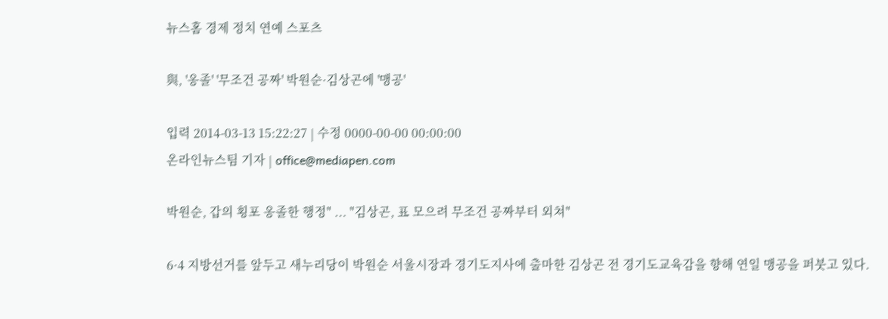뉴스홈 경제 정치 연예 스포츠

與, '옹졸' '무조건 공짜' 박원순·김상곤에 '맹공'

입력 2014-03-13 15:22:27 | 수정 0000-00-00 00:00:00
온라인뉴스팀 기자 | office@mediapen.com

박원순, 갑의 횡포 옹졸한 행정" ... "김상곤, 표 모으려 무조건 공짜부터 외쳐"

6·4 지방선거를 앞두고 새누리당이 박원순 서울시장과 경기도지사에 출마한 김상곤 전 경기도교육감을 향해 연일 맹공을 퍼붓고 있다.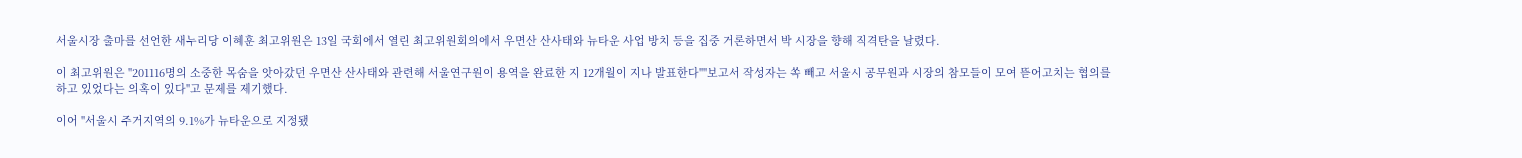서울시장 출마를 선언한 새누리당 이혜훈 최고위원은 13일 국회에서 열린 최고위원회의에서 우면산 산사태와 뉴타운 사업 방치 등을 집중 거론하면서 박 시장을 향해 직격탄을 날렸다.

이 최고위원은 "201116명의 소중한 목숨을 앗아갔던 우면산 산사태와 관련해 서울연구원이 용역을 완료한 지 12개월이 지나 발표한다""보고서 작성자는 쏙 빼고 서울시 공무원과 시장의 참모들이 모여 뜯어고치는 협의를 하고 있었다는 의혹이 있다"고 문제를 제기했다.

이어 "서울시 주거지역의 9.1%가 뉴타운으로 지정됐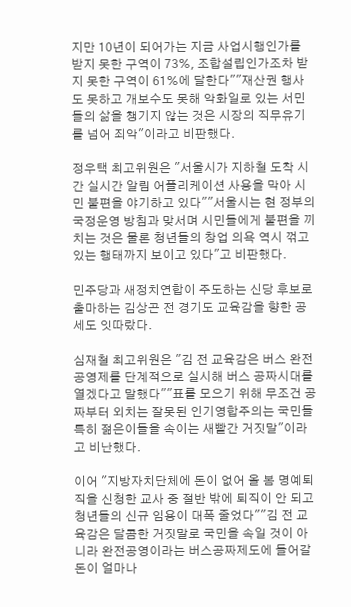지만 10년이 되어가는 지금 사업시행인가를 받지 못한 구역이 73%, 조합설립인가조차 받지 못한 구역이 61%에 달한다""재산권 행사도 못하고 개보수도 못해 악화일로 있는 서민들의 삶을 챙기지 않는 것은 시장의 직무유기를 넘어 죄악"이라고 비판했다.

정우택 최고위원은 "서울시가 지하철 도착 시간 실시간 알림 어플리케이션 사용을 막아 시민 불편을 야기하고 있다""서울시는 현 정부의 국정운영 방침과 맞서며 시민들에게 불편을 끼치는 것은 물론 청년들의 창업 의욕 역시 꺾고 있는 행태까지 보이고 있다"고 비판했다.

민주당과 새정치연합이 주도하는 신당 후보로 출마하는 김상곤 전 경기도 교육감을 향한 공세도 잇따랐다.

심재철 최고위원은 "김 전 교육감은 버스 완전공영제를 단계적으로 실시해 버스 공짜시대를 열겠다고 말했다""표를 모으기 위해 무조건 공짜부터 외치는 잘못된 인기영합주의는 국민들 특히 젊은이들을 속이는 새빨간 거짓말"이라고 비난했다.

이어 "지방자치단체에 돈이 없어 올 봄 명예퇴직을 신청한 교사 중 절반 밖에 퇴직이 안 되고 청년들의 신규 임용이 대폭 줄었다""김 전 교육감은 달콤한 거짓말로 국민을 속일 것이 아니라 완전공영이라는 버스공짜제도에 들어갈 돈이 얼마나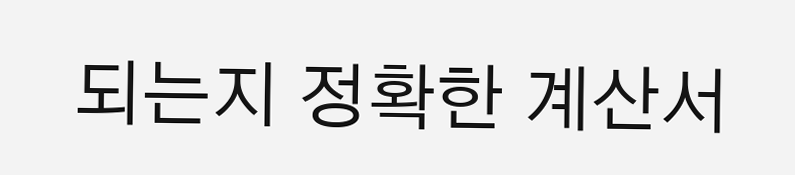되는지 정확한 계산서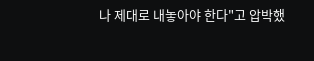나 제대로 내놓아야 한다"고 압박했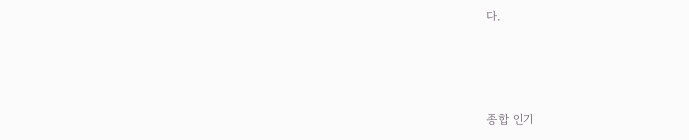다.



종합 인기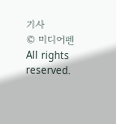기사
© 미디어펜 All rights reserved.